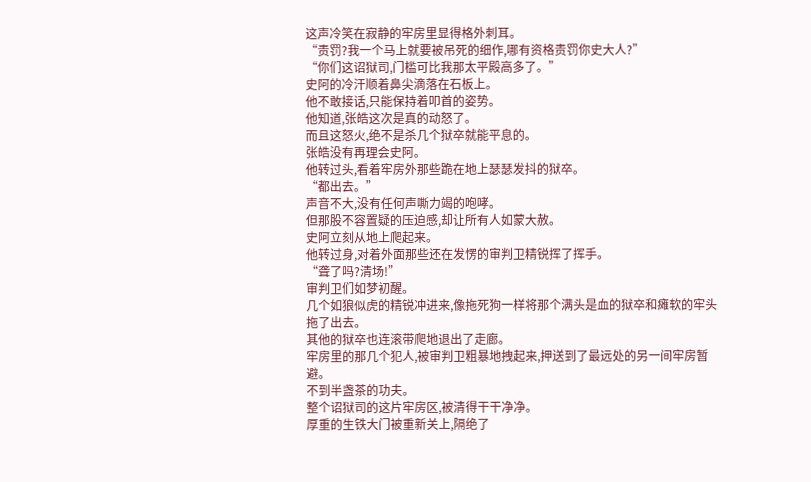这声冷笑在寂静的牢房里显得格外刺耳。
“责罚?我一个马上就要被吊死的细作,哪有资格责罚你史大人?”
“你们这诏狱司,门槛可比我那太平殿高多了。”
史阿的冷汗顺着鼻尖滴落在石板上。
他不敢接话,只能保持着叩首的姿势。
他知道,张皓这次是真的动怒了。
而且这怒火,绝不是杀几个狱卒就能平息的。
张皓没有再理会史阿。
他转过头,看着牢房外那些跪在地上瑟瑟发抖的狱卒。
“都出去。”
声音不大,没有任何声嘶力竭的咆哮。
但那股不容置疑的压迫感,却让所有人如蒙大赦。
史阿立刻从地上爬起来。
他转过身,对着外面那些还在发愣的审判卫精锐挥了挥手。
“聋了吗?清场!”
审判卫们如梦初醒。
几个如狼似虎的精锐冲进来,像拖死狗一样将那个满头是血的狱卒和瘫软的牢头拖了出去。
其他的狱卒也连滚带爬地退出了走廊。
牢房里的那几个犯人,被审判卫粗暴地拽起来,押送到了最远处的另一间牢房暂避。
不到半盏茶的功夫。
整个诏狱司的这片牢房区,被清得干干净净。
厚重的生铁大门被重新关上,隔绝了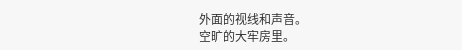外面的视线和声音。
空旷的大牢房里。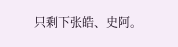只剩下张皓、史阿。